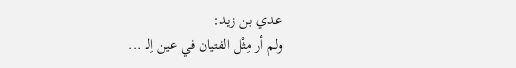عدي بن زيد:
ولم أر مِثْل الفتيان في عين اِلـ ...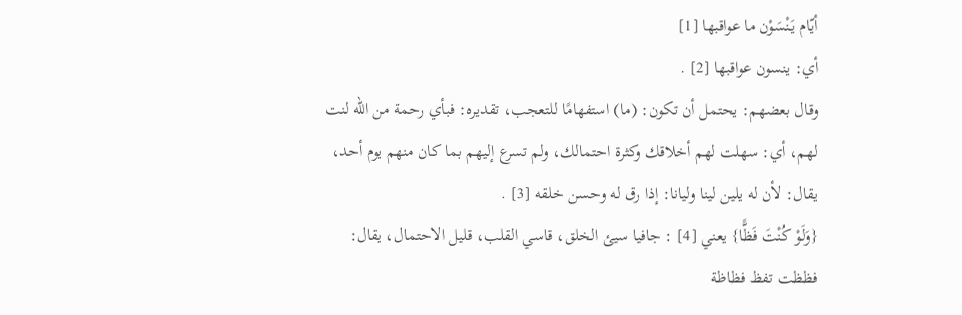أيّام يَنْسَوْن ما عواقبها [1]
أي: ينسون عواقبها [2] .
وقال بعضهم: يحتمل أن تكون: (ما) استفهامًا للتعجب، تقديره: فبأي رحمة من الله لنت لهم، أي: سهلت لهم أخلاقك وكثرة احتمالك، ولم تسرع إليهم بما كان منهم يوم أحد، يقال: لأن له يلين لينا وليانا: إذا رق له وحسن خلقه [3] .
{وَلَوْ كُنْتَ فَظًّا} يعني [4] : جافيا سيئ الخلق، قاسي القلب، قليل الاحتمال، يقال: فظظت تفظ فظاظة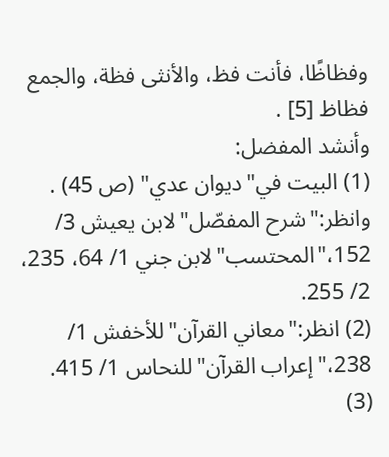وفظاظًا، فأنت فظ، والأنثى فظة، والجمع فظاظ [5] .
وأنشد المفضل:
(1) البيت في"ديوان عدي" (ص 45) .
وانظر:"شرح المفصّل"لابن يعيش 3/ 152،"المحتسب"لابن جني 1/ 64، 235، 2/ 255.
(2) انظر:"معاني القرآن"للأخفش 1/ 238،"إعراب القرآن"للنحاس 1/ 415.
(3)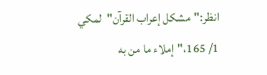انظر:"مشكل إعراب القرآن"لمكي 1/ 165،"إملاء ما من به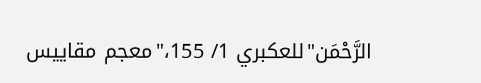الرَّحْمَن"للعكبري 1/ 155،"معجم مقاييس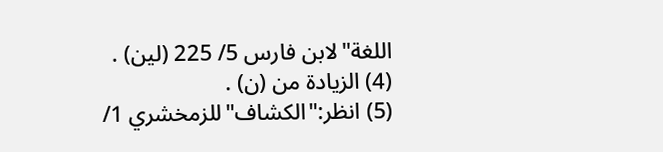اللغة"لابن فارس 5/ 225 (لين) .
(4) الزيادة من (ن) .
(5) انظر:"الكشاف"للزمخشري 1/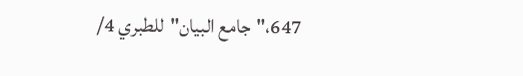647،"جامع البيان"للطبري 4/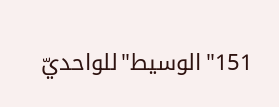151"الوسيط"للواحديّ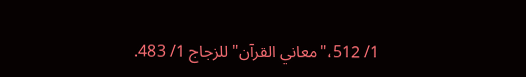1/ 512،"معاني القرآن"للزجاج 1/ 483.